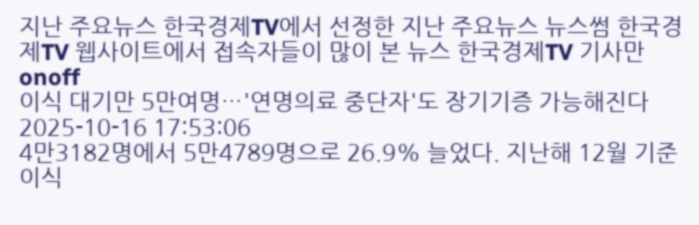지난 주요뉴스 한국경제TV에서 선정한 지난 주요뉴스 뉴스썸 한국경제TV 웹사이트에서 접속자들이 많이 본 뉴스 한국경제TV 기사만 onoff
이식 대기만 5만여명…'연명의료 중단자'도 장기기증 가능해진다 2025-10-16 17:53:06
4만3182명에서 5만4789명으로 26.9% 늘었다. 지난해 12월 기준 이식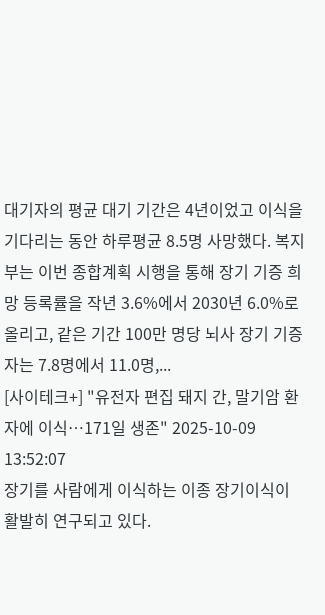대기자의 평균 대기 기간은 4년이었고 이식을 기다리는 동안 하루평균 8.5명 사망했다. 복지부는 이번 종합계획 시행을 통해 장기 기증 희망 등록률을 작년 3.6%에서 2030년 6.0%로 올리고, 같은 기간 100만 명당 뇌사 장기 기증자는 7.8명에서 11.0명,...
[사이테크+] "유전자 편집 돼지 간, 말기암 환자에 이식…171일 생존" 2025-10-09 13:52:07
장기를 사람에게 이식하는 이종 장기이식이 활발히 연구되고 있다.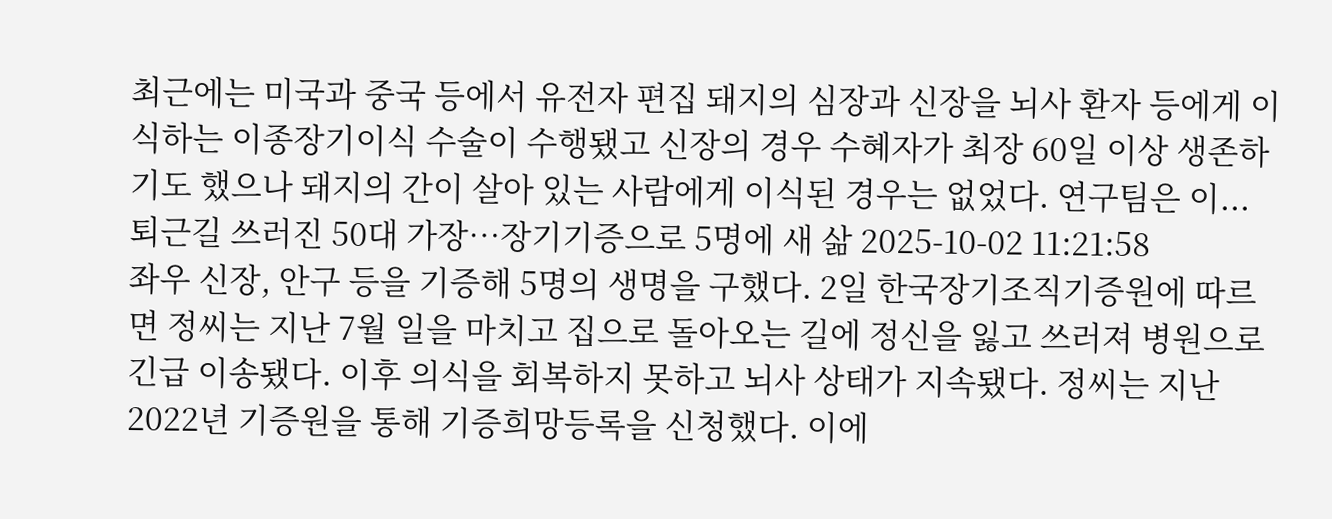최근에는 미국과 중국 등에서 유전자 편집 돼지의 심장과 신장을 뇌사 환자 등에게 이식하는 이종장기이식 수술이 수행됐고 신장의 경우 수혜자가 최장 60일 이상 생존하기도 했으나 돼지의 간이 살아 있는 사람에게 이식된 경우는 없었다. 연구팀은 이...
퇴근길 쓰러진 50대 가장…장기기증으로 5명에 새 삶 2025-10-02 11:21:58
좌우 신장, 안구 등을 기증해 5명의 생명을 구했다. 2일 한국장기조직기증원에 따르면 정씨는 지난 7월 일을 마치고 집으로 돌아오는 길에 정신을 잃고 쓰러져 병원으로 긴급 이송됐다. 이후 의식을 회복하지 못하고 뇌사 상태가 지속됐다. 정씨는 지난 2022년 기증원을 통해 기증희망등록을 신청했다. 이에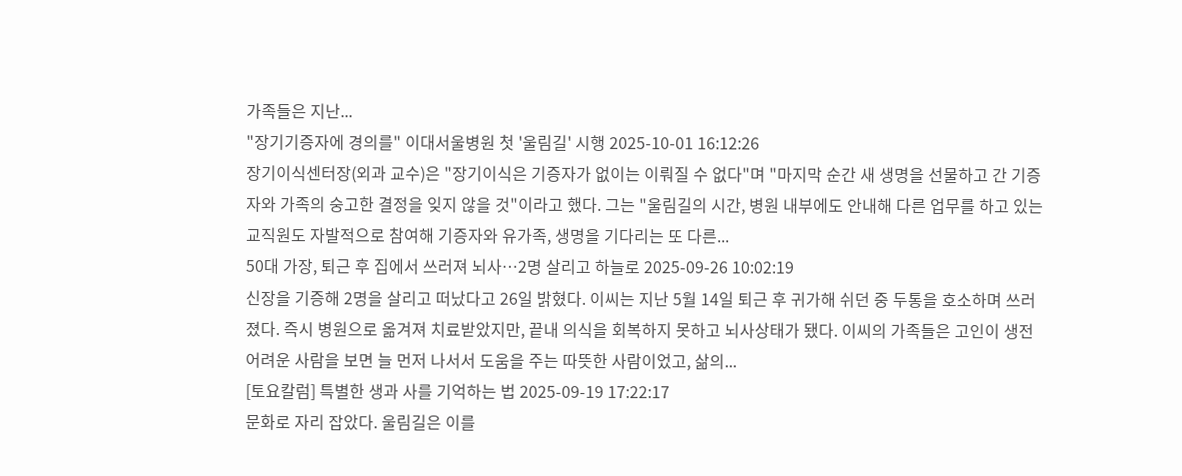가족들은 지난...
"장기기증자에 경의를" 이대서울병원 첫 '울림길' 시행 2025-10-01 16:12:26
장기이식센터장(외과 교수)은 "장기이식은 기증자가 없이는 이뤄질 수 없다"며 "마지막 순간 새 생명을 선물하고 간 기증자와 가족의 숭고한 결정을 잊지 않을 것"이라고 했다. 그는 "울림길의 시간, 병원 내부에도 안내해 다른 업무를 하고 있는 교직원도 자발적으로 참여해 기증자와 유가족, 생명을 기다리는 또 다른...
50대 가장, 퇴근 후 집에서 쓰러져 뇌사…2명 살리고 하늘로 2025-09-26 10:02:19
신장을 기증해 2명을 살리고 떠났다고 26일 밝혔다. 이씨는 지난 5월 14일 퇴근 후 귀가해 쉬던 중 두통을 호소하며 쓰러졌다. 즉시 병원으로 옮겨져 치료받았지만, 끝내 의식을 회복하지 못하고 뇌사상태가 됐다. 이씨의 가족들은 고인이 생전 어려운 사람을 보면 늘 먼저 나서서 도움을 주는 따뜻한 사람이었고, 삶의...
[토요칼럼] 특별한 생과 사를 기억하는 법 2025-09-19 17:22:17
문화로 자리 잡았다. 울림길은 이를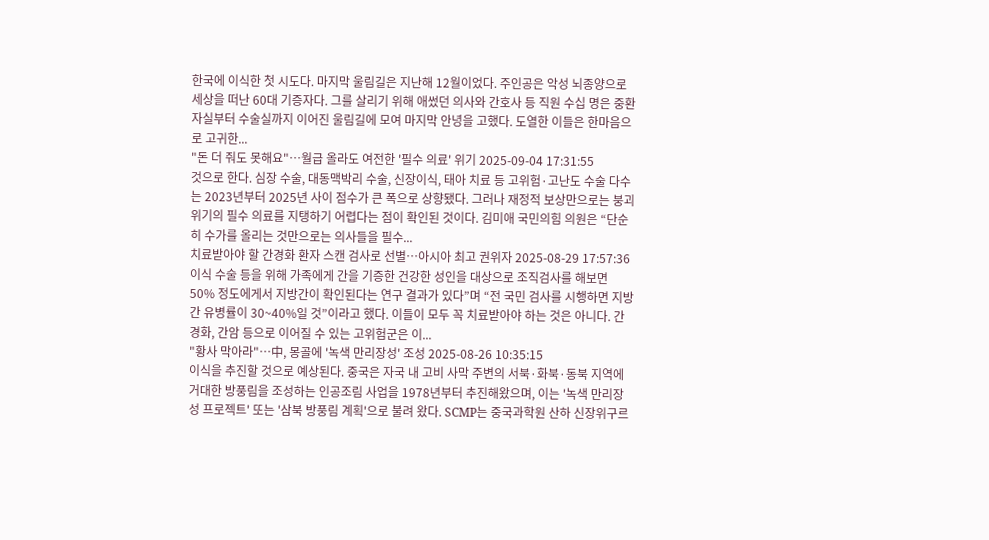한국에 이식한 첫 시도다. 마지막 울림길은 지난해 12월이었다. 주인공은 악성 뇌종양으로 세상을 떠난 60대 기증자다. 그를 살리기 위해 애썼던 의사와 간호사 등 직원 수십 명은 중환자실부터 수술실까지 이어진 울림길에 모여 마지막 안녕을 고했다. 도열한 이들은 한마음으로 고귀한...
"돈 더 줘도 못해요"…월급 올라도 여전한 '필수 의료' 위기 2025-09-04 17:31:55
것으로 한다. 심장 수술, 대동맥박리 수술, 신장이식, 태아 치료 등 고위험·고난도 수술 다수는 2023년부터 2025년 사이 점수가 큰 폭으로 상향됐다. 그러나 재정적 보상만으로는 붕괴 위기의 필수 의료를 지탱하기 어렵다는 점이 확인된 것이다. 김미애 국민의힘 의원은 “단순히 수가를 올리는 것만으로는 의사들을 필수...
치료받아야 할 간경화 환자 스캔 검사로 선별…아시아 최고 권위자 2025-08-29 17:57:36
이식 수술 등을 위해 가족에게 간을 기증한 건강한 성인을 대상으로 조직검사를 해보면 50% 정도에게서 지방간이 확인된다는 연구 결과가 있다”며 “전 국민 검사를 시행하면 지방간 유병률이 30~40%일 것”이라고 했다. 이들이 모두 꼭 치료받아야 하는 것은 아니다. 간경화, 간암 등으로 이어질 수 있는 고위험군은 이...
"황사 막아라"…中, 몽골에 '녹색 만리장성' 조성 2025-08-26 10:35:15
이식을 추진할 것으로 예상된다. 중국은 자국 내 고비 사막 주변의 서북·화북·동북 지역에 거대한 방풍림을 조성하는 인공조림 사업을 1978년부터 추진해왔으며, 이는 '녹색 만리장성 프로젝트' 또는 '삼북 방풍림 계획'으로 불려 왔다. SCMP는 중국과학원 산하 신장위구르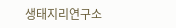생태지리연구소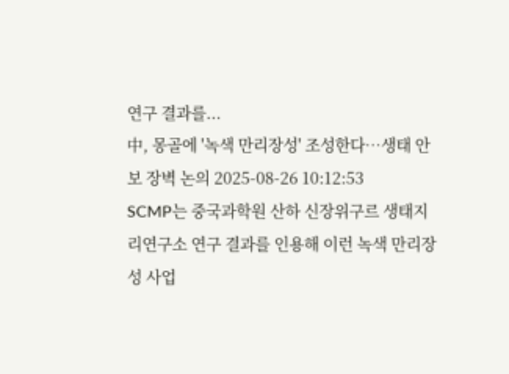연구 결과를...
中, 몽골에 '녹색 만리장성' 조성한다…생태 안보 장벽 논의 2025-08-26 10:12:53
SCMP는 중국과학원 산하 신장위구르 생태지리연구소 연구 결과를 인용해 이런 녹색 만리장성 사업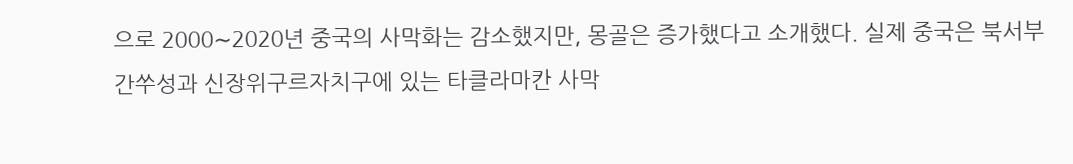으로 2000∼2020년 중국의 사막화는 감소했지만, 몽골은 증가했다고 소개했다. 실제 중국은 북서부 간쑤성과 신장위구르자치구에 있는 타클라마칸 사막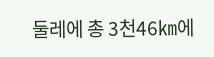둘레에 총 3천46㎞에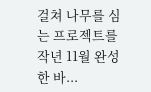걸쳐 나무를 심는 프로젝트를 작년 11월 완성한 바...